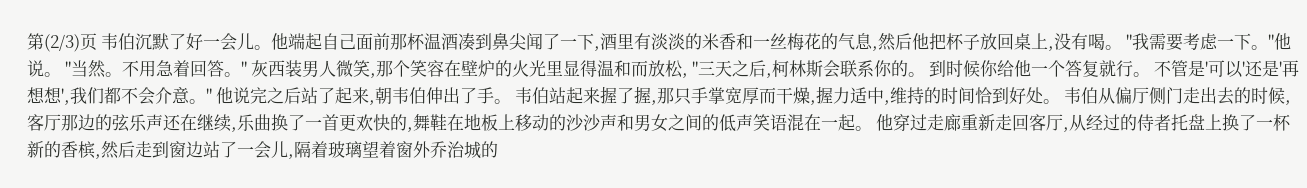第(2/3)页 韦伯沉默了好一会儿。他端起自己面前那杯温酒凑到鼻尖闻了一下,酒里有淡淡的米香和一丝梅花的气息,然后他把杯子放回桌上,没有喝。 "我需要考虑一下。"他说。 "当然。不用急着回答。" 灰西装男人微笑,那个笑容在壁炉的火光里显得温和而放松, "三天之后,柯林斯会联系你的。 到时候你给他一个答复就行。 不管是'可以'还是'再想想',我们都不会介意。" 他说完之后站了起来,朝韦伯伸出了手。 韦伯站起来握了握,那只手掌宽厚而干燥,握力适中,维持的时间恰到好处。 韦伯从偏厅侧门走出去的时候,客厅那边的弦乐声还在继续,乐曲换了一首更欢快的,舞鞋在地板上移动的沙沙声和男女之间的低声笑语混在一起。 他穿过走廊重新走回客厅,从经过的侍者托盘上换了一杯新的香槟,然后走到窗边站了一会儿,隔着玻璃望着窗外乔治城的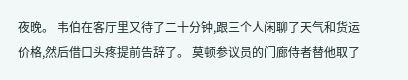夜晚。 韦伯在客厅里又待了二十分钟,跟三个人闲聊了天气和货运价格,然后借口头疼提前告辞了。 莫顿参议员的门廊侍者替他取了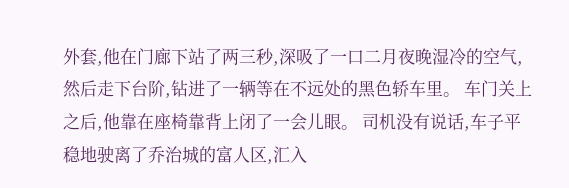外套,他在门廊下站了两三秒,深吸了一口二月夜晚湿冷的空气,然后走下台阶,钻进了一辆等在不远处的黑色轿车里。 车门关上之后,他靠在座椅靠背上闭了一会儿眼。 司机没有说话,车子平稳地驶离了乔治城的富人区,汇入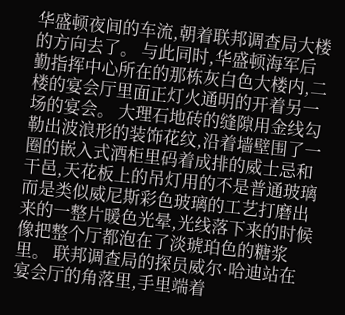华盛顿夜间的车流,朝着联邦调查局大楼的方向去了。 与此同时,华盛顿海军后勤指挥中心所在的那栋灰白色大楼内,二楼的宴会厅里面正灯火通明的开着另一场的宴会。 大理石地砖的缝隙用金线勾勒出波浪形的装饰花纹,沿着墙壁围了一圈的嵌入式酒柜里码着成排的威士忌和干邑,天花板上的吊灯用的不是普通玻璃而是类似威尼斯彩色玻璃的工艺打磨出来的一整片暖色光晕,光线落下来的时候像把整个厅都泡在了淡琥珀色的糖浆里。 联邦调查局的探员威尔·哈迪站在宴会厅的角落里,手里端着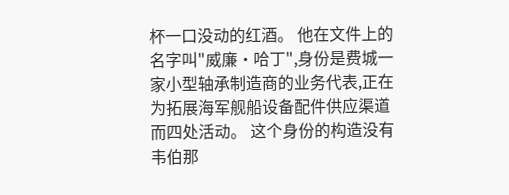杯一口没动的红酒。 他在文件上的名字叫"威廉·哈丁",身份是费城一家小型轴承制造商的业务代表,正在为拓展海军舰船设备配件供应渠道而四处活动。 这个身份的构造没有韦伯那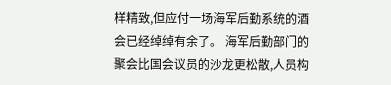样精致,但应付一场海军后勤系统的酒会已经绰绰有余了。 海军后勤部门的聚会比国会议员的沙龙更松散,人员构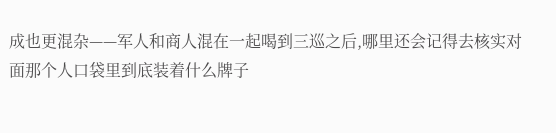成也更混杂——军人和商人混在一起喝到三巡之后,哪里还会记得去核实对面那个人口袋里到底装着什么牌子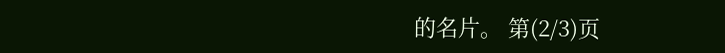的名片。 第(2/3)页